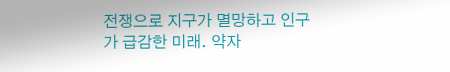전쟁으로 지구가 멸망하고 인구가 급감한 미래. 약자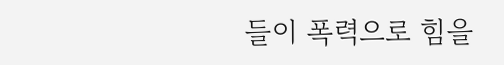들이 폭력으로 힘을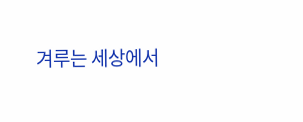겨루는 세상에서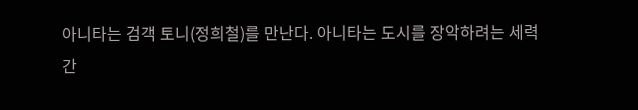아니타는 검객 토니(정희철)를 만난다. 아니타는 도시를 장악하려는 세력 간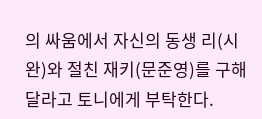의 싸움에서 자신의 동생 리(시완)와 절친 재키(문준영)를 구해달라고 토니에게 부탁한다.